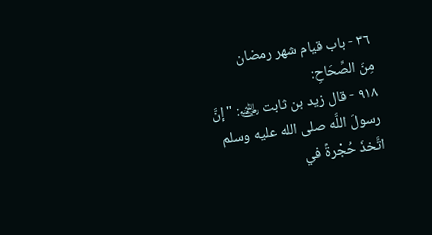٣٦ - باب قيام شهر رمضان
مِنَ الصِّحَاحِ:
٩١٨ - قال زيد بن ثابت ﵁: "إنَّ رسولَ اللَّه صلى الله عليه وسلم اتَّخذَ حُجْرةً في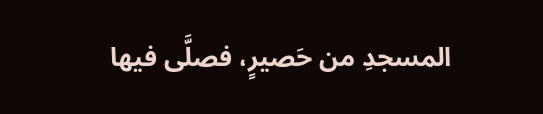المسجدِ من حَصيرٍ، فصلَّى فيها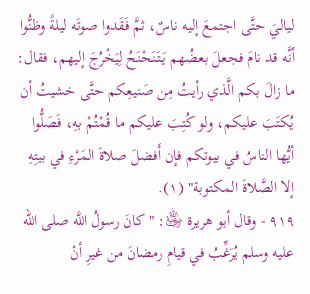لياليَ حتَّى اجتمعَ إليه ناسٌ، ثمَّ فَقَدوا صوتَه ليلةً وظنُّوا أنَّه قد نامَ فجعلَ بعضُهم يَتَنَحْنَحُ لِيَخْرُجَ إليهم، فقال: ما زالَ بكم الَّذي رأيتُ مِن صَنيعِكم حتَّى خشيتُ أن يُكتَبَ عليكم، ولو كُتِبَ عليكم ما قُمْتُمْ بهِ، فَصَلُّوا أيُّها الناسُ في بيوتكم فإن أَفضلَ صلاةَ المَرْءِ في بيتِهِ إلا الصَّلاةَ المكتوبة" (١).
٩١٩ - وقال أبو هريرة ﵁: "كانَ رسولُ اللَّه صلى الله عليه وسلم يُرَغِّبُ في قيامِ رمضانَ من غيرِ أنْ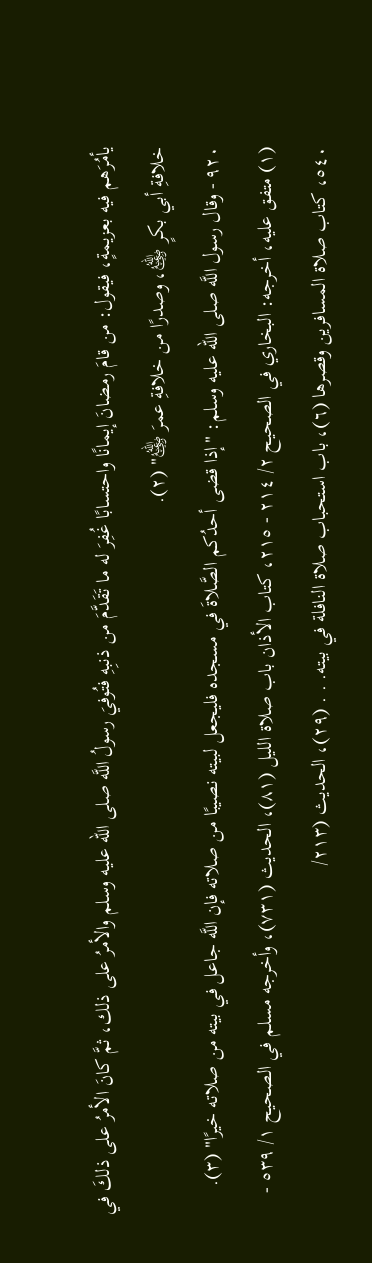يأمُرَهم فيه بعزيمةٍ، فيقول: من قامَ رمضانَ إيمانًا واحتسابًا غُفِرَ له ما تَقَدَّمَ من ذنبِهِ فتُوفيَ رسولُ اللَّه صلى الله عليه وسلم والأمرُ على ذلك، ثمَّ كانَ الأمرُ على ذلكَ في خلافةِ أبي بكرٍ ﵁، وصدرًا من خلافةِ عمرَ ﵁" (٢).
٩٢٠ - وقال رسول اللَّه صلى الله عليه وسلم: "إذا قضى أحدُكم الصَّلاةَ في مسجده فليجعل لبيته نصيبًا من صلاته فإن اللَّه جاعل في بيته من صلاته خيرًا" (٣).
(١) متفق عليه، أخرجه: البخاري في الصحيح ٢/ ٢١٤ - ٢١٥، كتاب الأذان باب صلاة الليل (٨١)، الحديث (٧٣١)، وأخرجه مسلم في الصحيح ١/ ٥٣٩ - ٥٤٠، كتاب صلاة المسافرين وقصرها (٦)، باب استحباب صلاة النافلة في بيته. . . (٢٩)، الحديث (٢١٣/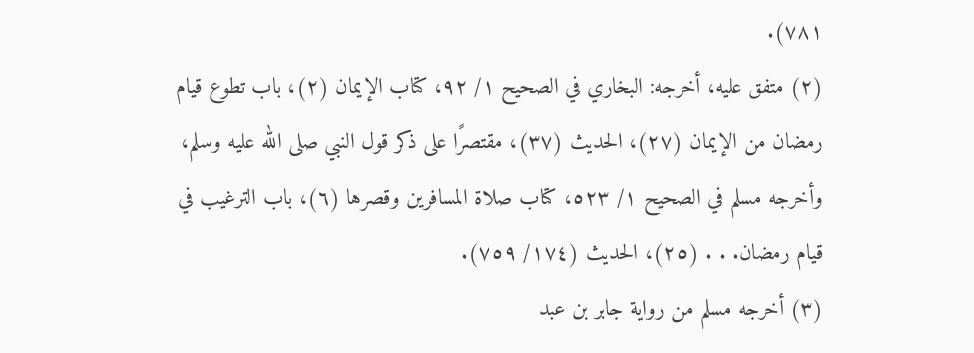٧٨١).
(٢) متفق عليه، أخرجه: البخاري في الصحيح ١/ ٩٢، كتاب الإيمان (٢)، باب تطوع قيام رمضان من الإيمان (٢٧)، الحديث (٣٧)، مقتصرًا على ذكر قول النبي صلى الله عليه وسلم، وأخرجه مسلم في الصحيح ١/ ٥٢٣، كتاب صلاة المسافرين وقصرها (٦)، باب الترغيب في قيام رمضان. . . (٢٥)، الحديث (١٧٤/ ٧٥٩).
(٣) أخرجه مسلم من رواية جابر بن عبد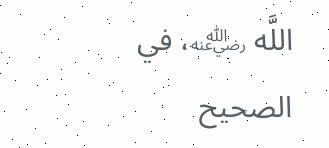اللَّه ﵁، في الصحيح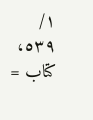١/ ٥٣٩، كتاب =